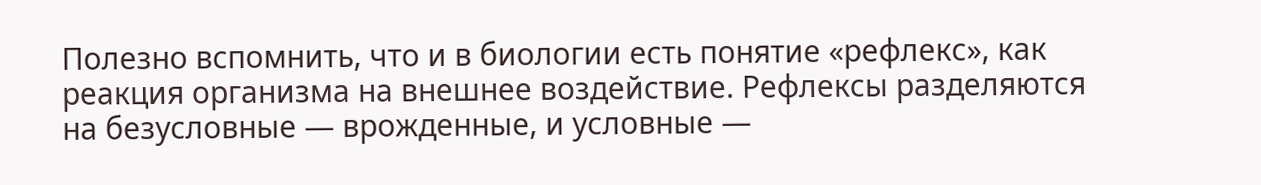Полезно вспомнить, что и в биологии есть понятие «рефлекс», как реакция организма на внешнее воздействие. Рефлексы разделяются на безусловные — врожденные, и условные —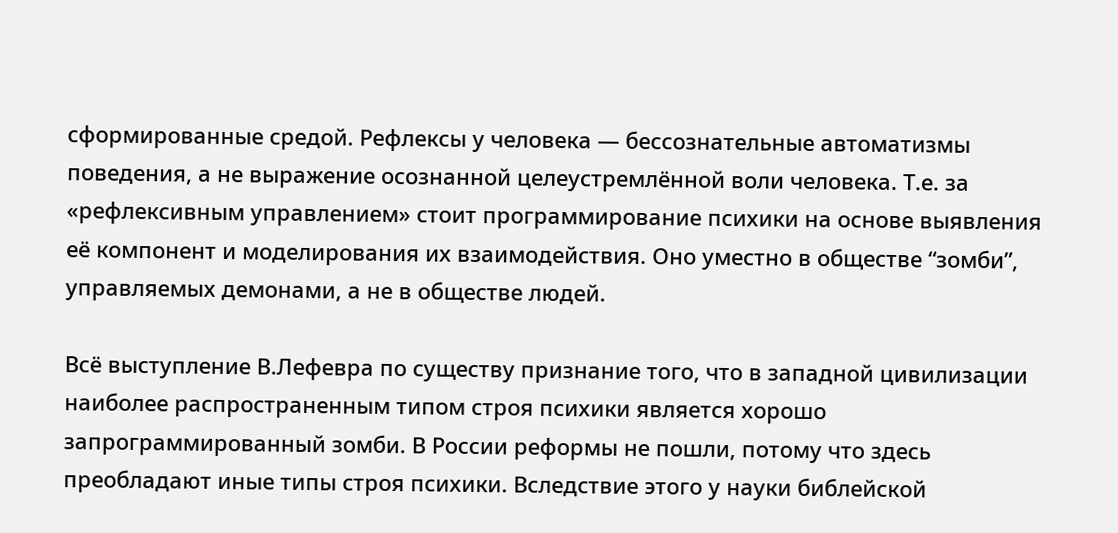сформированные средой. Рефлексы у человека — бессознательные автоматизмы поведения, а не выражение осознанной целеустремлённой воли человека. Т.е. за «рефлексивным управлением» стоит программирование психики на основе выявления её компонент и моделирования их взаимодействия. Оно уместно в обществе “зомби”, управляемых демонами, а не в обществе людей.

Всё выступление В.Лефевра по существу признание того, что в западной цивилизации наиболее распространенным типом строя психики является хорошо запрограммированный зомби. В России реформы не пошли, потому что здесь преобладают иные типы строя психики. Вследствие этого у науки библейской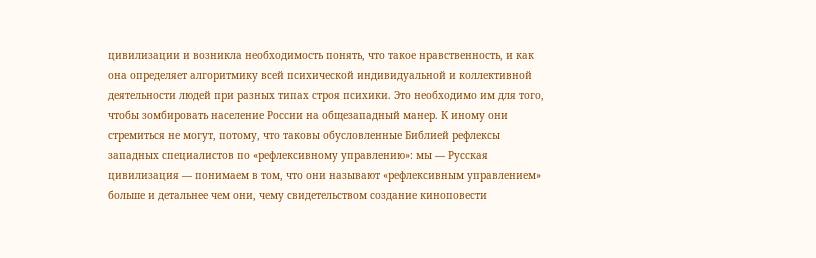цивилизации и возникла необходимость понять, что такое нравственность, и как она определяет алгоритмику всей психической индивидуальной и коллективной деятельности людей при разных типах строя психики. Это необходимо им для того, чтобы зомбировать население России на общезападный манер. К иному они стремиться не могут, потому, что таковы обусловленные Библией рефлексы западных специалистов по «рефлексивному управлению»: мы — Русская цивилизация — понимаем в том, что они называют «рефлексивным управлением» больше и детальнее чем они, чему свидетельством создание киноповести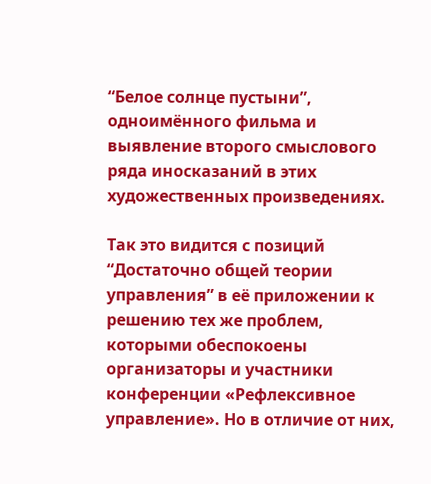“Белое солнце пустыни”, одноимённого фильма и выявление второго смыслового ряда иносказаний в этих художественных произведениях.

Так это видится с позиций “Достаточно общей теории управления” в её приложении к решению тех же проблем, которыми обеспокоены организаторы и участники конференции «Рефлексивное управление». Но в отличие от них,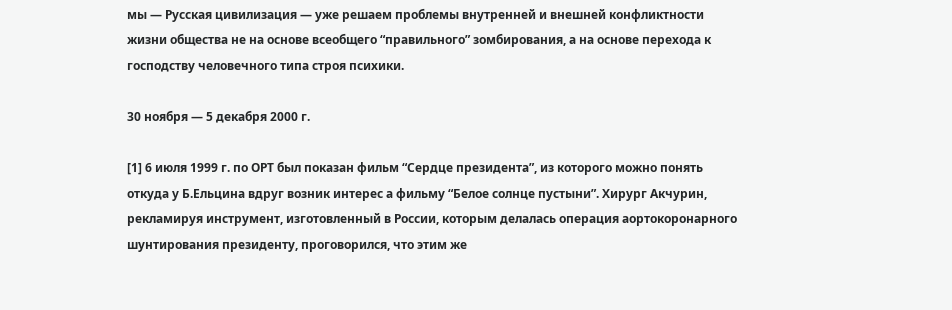мы — Русская цивилизация — уже решаем проблемы внутренней и внешней конфликтности жизни общества не на основе всеобщего “правильного” зомбирования, а на основе перехода к господству человечного типа строя психики.

30 ноября — 5 декабря 2000 г.

[1] 6 июля 1999 г. по ОРТ был показан фильм “Сердце президента”, из которого можно понять откуда у Б.Ельцина вдруг возник интерес а фильму “Белое солнце пустыни”. Хирург Акчурин, рекламируя инструмент, изготовленный в России, которым делалась операция аортокоронарного шунтирования президенту, проговорился, что этим же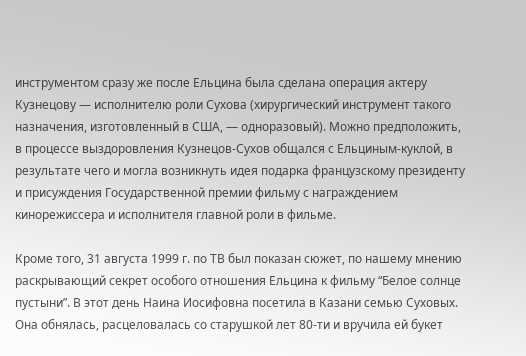инструментом сразу же после Ельцина была сделана операция актеру Кузнецову — исполнителю роли Сухова (хирургический инструмент такого назначения, изготовленный в США, — одноразовый). Можно предположить, в процессе выздоровления Кузнецов-Сухов общался с Ельциным-куклой, в результате чего и могла возникнуть идея подарка французскому президенту и присуждения Государственной премии фильму с награждением кинорежиссера и исполнителя главной роли в фильме.

Кроме того, 31 августа 1999 г. по ТВ был показан сюжет, по нашему мнению раскрывающий секрет особого отношения Ельцина к фильму “Белое солнце пустыни”. В этот день Наина Иосифовна посетила в Казани семью Суховых. Она обнялась, расцеловалась со старушкой лет 80-ти и вручила ей букет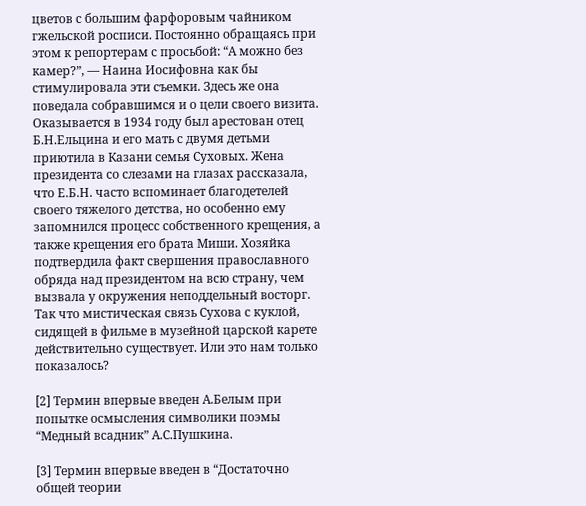цветов с большим фарфоровым чайником гжельской росписи. Постоянно обращаясь при этом к репортерам с просьбой: “А можно без камер?”, — Наина Иосифовна как бы стимулировала эти съемки. Здесь же она поведала собравшимся и о цели своего визита. Оказывается в 1934 году был арестован отец Б.Н.Ельцина и его мать с двумя детьми приютила в Казани семья Суховых. Жена президента со слезами на глазах рассказала, что Е.Б.Н. часто вспоминает благодетелей своего тяжелого детства, но особенно ему запомнился процесс собственного крещения, а также крещения его брата Миши. Хозяйка подтвердила факт свершения православного обряда над президентом на всю страну, чем вызвала у окружения неподдельный восторг. Так что мистическая связь Сухова с куклой, сидящей в фильме в музейной царской карете действительно существует. Или это нам только показалось?

[2] Термин впервые введен А.Белым при попытке осмысления символики поэмы “Медный всадник” А.С.Пушкина.

[3] Термин впервые введен в “Достаточно общей теории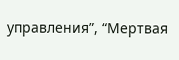управления”, “Мертвая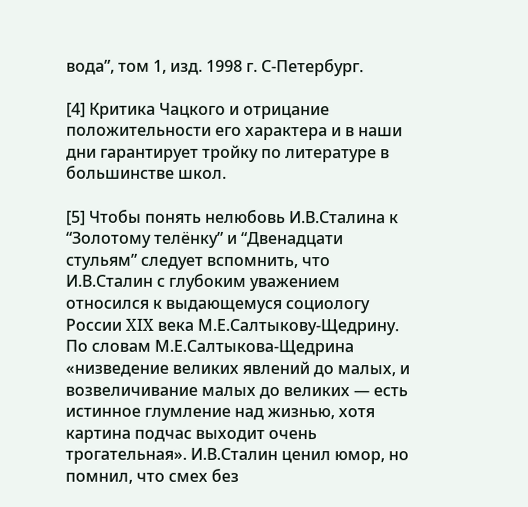вода”, том 1, изд. 1998 г. С-Петербург.

[4] Критика Чацкого и отрицание положительности его характера и в наши дни гарантирует тройку по литературе в большинстве школ.

[5] Чтобы понять нелюбовь И.В.Сталина к “Золотому телёнку” и “Двенадцати стульям” следует вспомнить, что И.В.Сталин с глубоким уважением относился к выдающемуся социологу России XIX века М.Е.Салтыкову-Щедрину. По словам М.Е.Салтыкова-Щедрина «низведение великих явлений до малых, и возвеличивание малых до великих — есть истинное глумление над жизнью, хотя картина подчас выходит очень трогательная». И.В.Сталин ценил юмор, но помнил, что смех без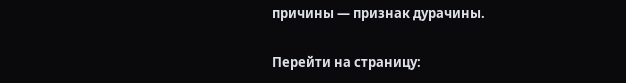причины — признак дурачины.

Перейти на страницу: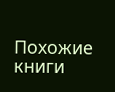Похожие книги